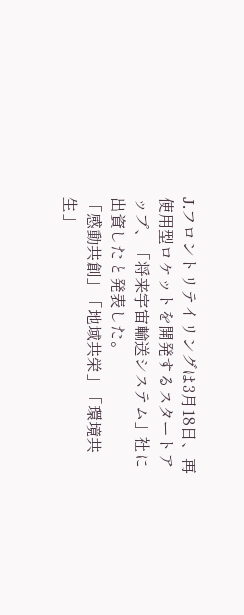J.フロントリテイリングは3月18日、再使用型ロケットを開発するスタートアップ、「将来宇宙輸送システム」社に出資したと発表した。
「感動共創」「地域共栄」「環境共生」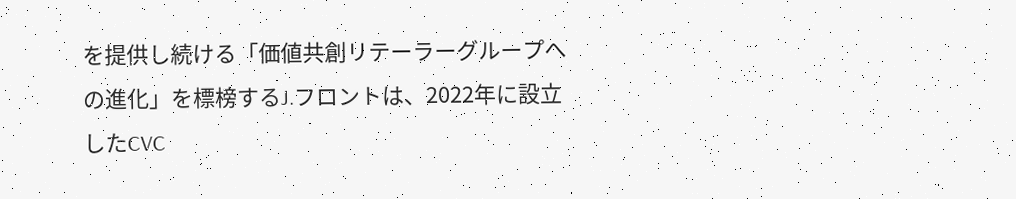を提供し続ける「価値共創リテーラーグループへの進化」を標榜するJ.フロントは、2022年に設立したCVC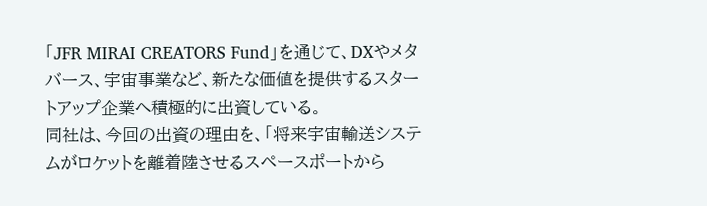「JFR MIRAI CREATORS Fund」を通じて、DXやメタバース、宇宙事業など、新たな価値を提供するスタートアップ企業へ積極的に出資している。
同社は、今回の出資の理由を、「将来宇宙輸送システムがロケットを離着陸させるスペースポートから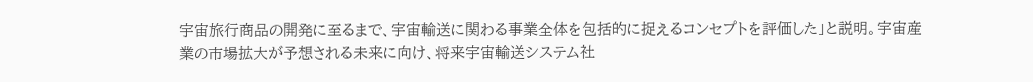宇宙旅行商品の開発に至るまで、宇宙輸送に関わる事業全体を包括的に捉えるコンセプトを評価した」と説明。宇宙産業の市場拡大が予想される未来に向け、将来宇宙輸送システム社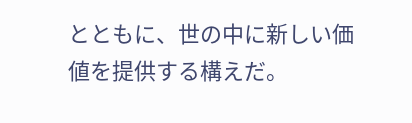とともに、世の中に新しい価値を提供する構えだ。